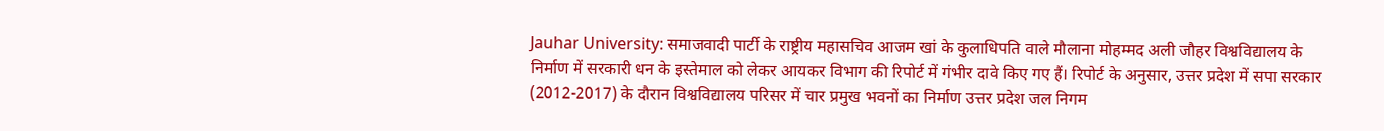Jauhar University: समाजवादी पार्टी के राष्ट्रीय महासचिव आजम खां के कुलाधिपति वाले मौलाना मोहम्मद अली जौहर विश्वविद्यालय के निर्माण में सरकारी धन के इस्तेमाल को लेकर आयकर विभाग की रिपोर्ट में गंभीर दावे किए गए हैं। रिपोर्ट के अनुसार, उत्तर प्रदेश में सपा सरकार (2012-2017) के दौरान विश्वविद्यालय परिसर में चार प्रमुख भवनों का निर्माण उत्तर प्रदेश जल निगम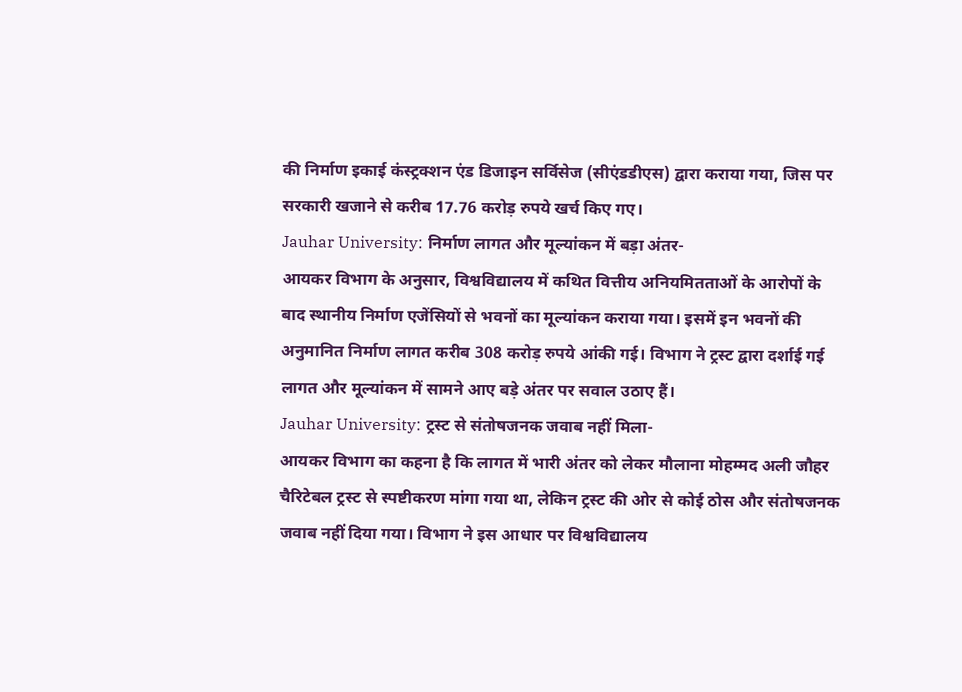की निर्माण इकाई कंस्ट्रक्शन एंड डिजाइन सर्विसेज (सीएंडडीएस) द्वारा कराया गया, जिस पर सरकारी खजाने से करीब 17.76 करोड़ रुपये खर्च किए गए।
Jauhar University: निर्माण लागत और मूल्यांकन में बड़ा अंतर-
आयकर विभाग के अनुसार, विश्वविद्यालय में कथित वित्तीय अनियमितताओं के आरोपों के बाद स्थानीय निर्माण एजेंसियों से भवनों का मूल्यांकन कराया गया। इसमें इन भवनों की अनुमानित निर्माण लागत करीब 308 करोड़ रुपये आंकी गई। विभाग ने ट्रस्ट द्वारा दर्शाई गई लागत और मूल्यांकन में सामने आए बड़े अंतर पर सवाल उठाए हैं।
Jauhar University: ट्रस्ट से संतोषजनक जवाब नहीं मिला-
आयकर विभाग का कहना है कि लागत में भारी अंतर को लेकर मौलाना मोहम्मद अली जौहर चैरिटेबल ट्रस्ट से स्पष्टीकरण मांगा गया था, लेकिन ट्रस्ट की ओर से कोई ठोस और संतोषजनक जवाब नहीं दिया गया। विभाग ने इस आधार पर विश्वविद्यालय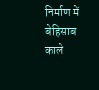निर्माण में बेहिसाब काले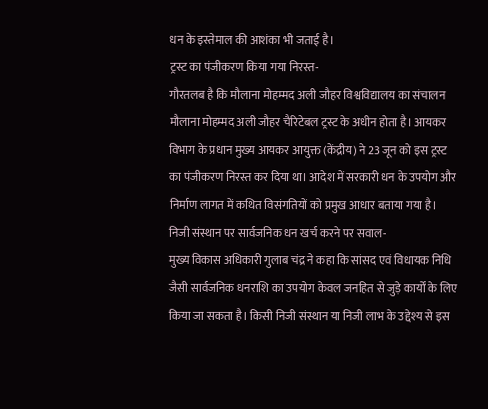धन के इस्तेमाल की आशंका भी जताई है।
ट्रस्ट का पंजीकरण किया गया निरस्त-
गौरतलब है कि मौलाना मोहम्मद अली जौहर विश्वविद्यालय का संचालन मौलाना मोहम्मद अली जौहर चैरिटेबल ट्रस्ट के अधीन होता है। आयकर विभाग के प्रधान मुख्य आयकर आयुक्त (केंद्रीय) ने 23 जून को इस ट्रस्ट का पंजीकरण निरस्त कर दिया था। आदेश में सरकारी धन के उपयोग और निर्माण लागत में कथित विसंगतियों को प्रमुख आधार बताया गया है।
निजी संस्थान पर सार्वजनिक धन खर्च करने पर सवाल-
मुख्य विकास अधिकारी गुलाब चंद्र ने कहा कि सांसद एवं विधायक निधि जैसी सार्वजनिक धनराशि का उपयोग केवल जनहित से जुड़े कार्यों के लिए किया जा सकता है। किसी निजी संस्थान या निजी लाभ के उद्देश्य से इस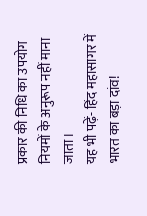प्रकार की निधि का उपयोग नियमों के अनुरूप नहीं माना जाता।
यह भी पढ़ें- हिंद महासागर में भारत का बड़ा दांव!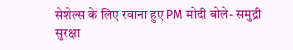सेशेल्स के लिए रवाना हुए PM मोदी बोले- समुद्री सुरक्षा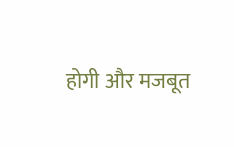होगी और मजबूत